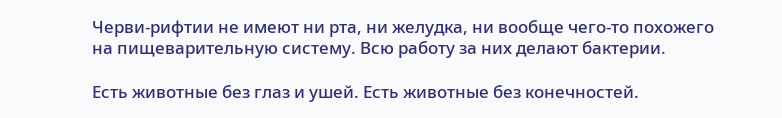Черви-рифтии не имеют ни рта, ни желудка, ни вообще чего-то похожего на пищеварительную систему. Всю работу за них делают бактерии.

Есть животные без глаз и ушей. Есть животные без конечностей.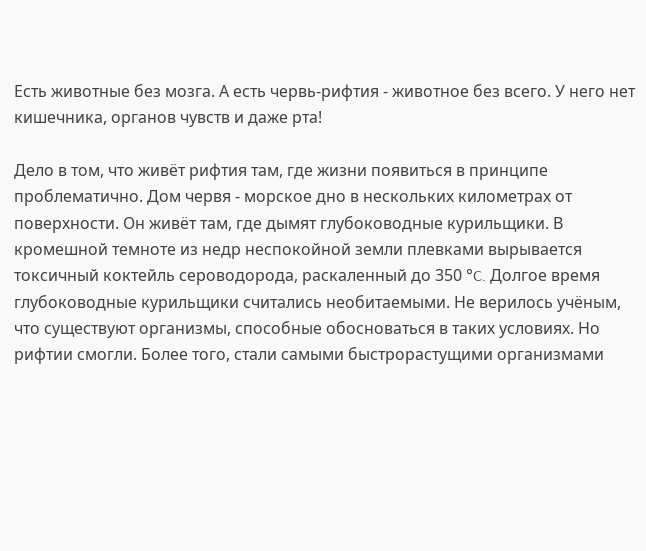Есть животные без мозга. А есть червь-рифтия - животное без всего. У него нет кишечника, органов чувств и даже рта!

Дело в том, что живёт рифтия там, где жизни появиться в принципе проблематично. Дом червя - морское дно в нескольких километрах от поверхности. Он живёт там, где дымят глубоководные курильщики. В кромешной темноте из недр неспокойной земли плевками вырывается токсичный коктейль сероводорода, раскаленный до 350 °C. Долгое время глубоководные курильщики считались необитаемыми. Не верилось учёным, что существуют организмы, способные обосноваться в таких условиях. Но рифтии смогли. Более того, стали самыми быстрорастущими организмами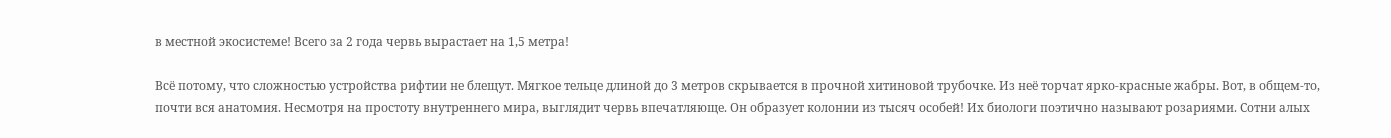в местной экосистеме! Всего за 2 года червь вырастает на 1,5 метра!

Всё потому, что сложностью устройства рифтии не блещут. Мягкое тельце длиной до 3 метров скрывается в прочной хитиновой трубочке. Из неё торчат ярко-красные жабры. Вот, в общем-то, почти вся анатомия. Несмотря на простоту внутреннего мира, выглядит червь впечатляюще. Он образует колонии из тысяч особей! Их биологи поэтично называют розариями. Сотни алых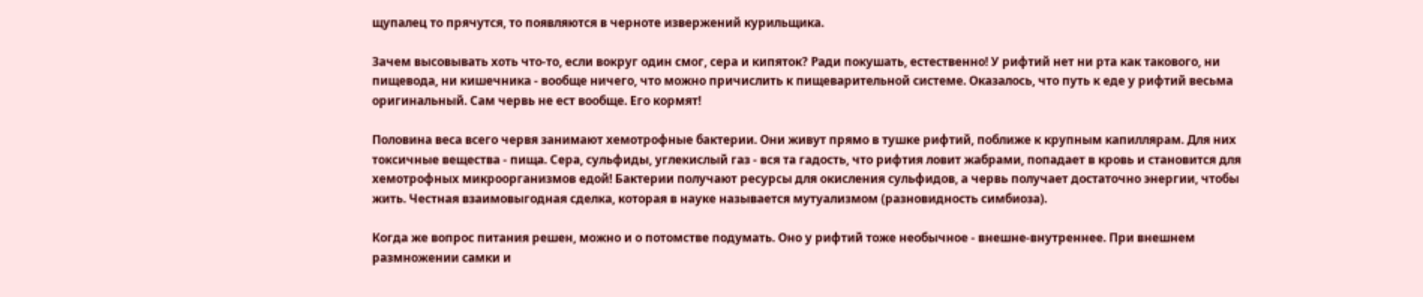щупалец то прячутся, то появляются в черноте извержений курильщика.

Зачем высовывать хоть что-то, если вокруг один смог, сера и кипяток? Ради покушать, естественно! У рифтий нет ни рта как такового, ни пищевода, ни кишечника - вообще ничего, что можно причислить к пищеварительной системе. Оказалось, что путь к еде у рифтий весьма оригинальный. Сам червь не ест вообще. Его кормят!

Половина веса всего червя занимают хемотрофные бактерии. Они живут прямо в тушке рифтий, поближе к крупным капиллярам. Для них токсичные вещества - пища. Сера, сульфиды, углекислый газ - вся та гадость, что рифтия ловит жабрами, попадает в кровь и становится для хемотрофных микроорганизмов едой! Бактерии получают ресурсы для окисления сульфидов, а червь получает достаточно энергии, чтобы жить. Честная взаимовыгодная сделка, которая в науке называется мутуализмом (разновидность симбиоза).

Когда же вопрос питания решен, можно и о потомстве подумать. Оно у рифтий тоже необычное - внешне-внутреннее. При внешнем размножении самки и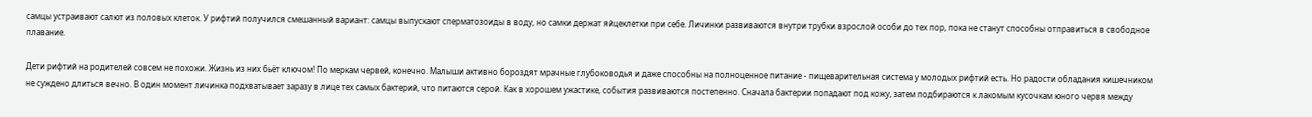самцы устраивают салют из половых клеток. У рифтий получился смешанный вариант: самцы выпускают сперматозоиды в воду, но самки держат яйцеклетки при себе. Личинки развиваются внутри трубки взрослой особи до тех пор, пока не станут способны отправиться в свободное плавание.

Дети рифтий на родителей совсем не похожи. Жизнь из них бьёт ключом! По меркам червей, конечно. Малыши активно бороздят мрачные глубоководья и даже способны на полноценное питание - пищеварительная система у молодых рифтий есть. Но радости обладания кишечником не суждено длиться вечно. В один момент личинка подхватывает заразу в лице тех самых бактерий, что питаются серой. Как в хорошем ужастике, события развиваются постепенно. Сначала бактерии попадают под кожу, затем подбираются к лакомым кусочкам юного червя между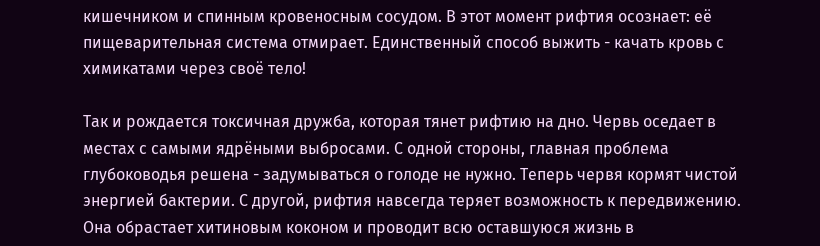кишечником и спинным кровеносным сосудом. В этот момент рифтия осознает: её пищеварительная система отмирает. Единственный способ выжить - качать кровь с химикатами через своё тело!

Так и рождается токсичная дружба, которая тянет рифтию на дно. Червь оседает в местах с самыми ядрёными выбросами. С одной стороны, главная проблема глубоководья решена - задумываться о голоде не нужно. Теперь червя кормят чистой энергией бактерии. С другой, рифтия навсегда теряет возможность к передвижению. Она обрастает хитиновым коконом и проводит всю оставшуюся жизнь в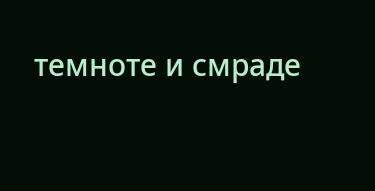темноте и смраде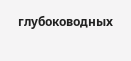глубоководных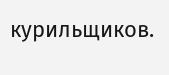курильщиков.